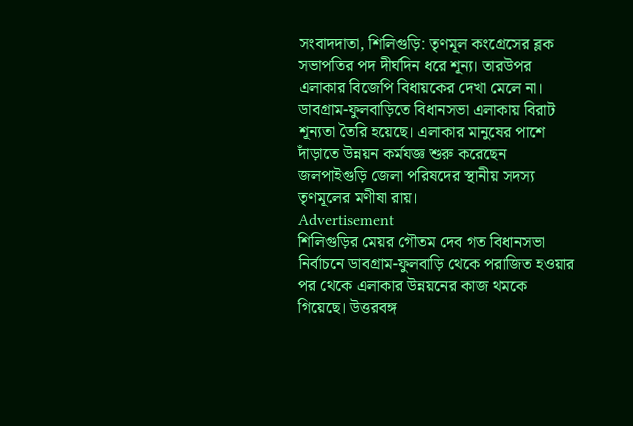সংবাদদাতা, শিলিগুড়ি: তৃণমূল কংগ্রেসের ব্লক সভাপতির পদ দীর্ঘদিন ধরে শূন্য। তারউপর এলাকার বিজেপি বিধায়কের দেখা মেলে না। ডাবগ্রাম-ফুলবাড়িতে বিধানসভা এলাকায় বিরাট শূন্যতা তৈরি হয়েছে। এলাকার মানুষের পাশে দাঁড়াতে উন্নয়ন কর্মযজ্ঞ শুরু করেছেন জলপাইগুড়ি জেলা পরিষদের স্থানীয় সদস্য তৃণমূলের মণীষা রায়।
Advertisement
শিলিগুড়ির মেয়র গৌতম দেব গত বিধানসভা নির্বাচনে ডাবগ্রাম-ফুলবাড়ি থেকে পরাজিত হওয়ার পর থেকে এলাকার উন্নয়নের কাজ থমকে গিয়েছে। উত্তরবঙ্গ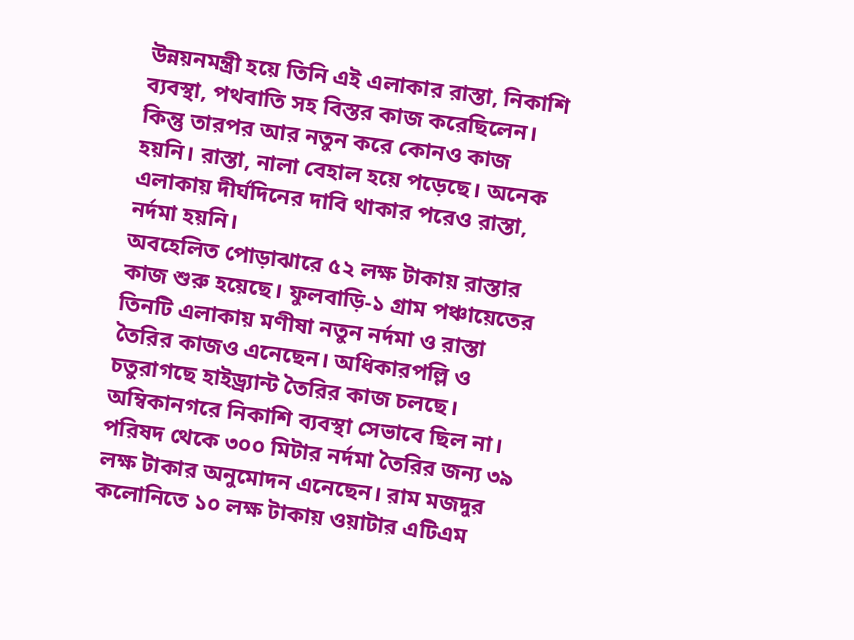উন্নয়নমন্ত্রী হয়ে তিনি এই এলাকার রাস্তা, নিকাশি ব্যবস্থা, পথবাতি সহ বিস্তর কাজ করেছিলেন। কিন্তু তারপর আর নতুন করে কোনও কাজ হয়নি। রাস্তা, নালা বেহাল হয়ে পড়েছে। অনেক এলাকায় দীর্ঘদিনের দাবি থাকার পরেও রাস্তা, নর্দমা হয়নি।
অবহেলিত পোড়াঝারে ৫২ লক্ষ টাকায় রাস্তার কাজ শুরু হয়েছে। ফুলবাড়ি-১ গ্রাম পঞ্চায়েতের তিনটি এলাকায় মণীষা নতুন নর্দমা ও রাস্তা তৈরির কাজও এনেছেন। অধিকারপল্লি ও চতুরাগছে হাইড্র্যান্ট তৈরির কাজ চলছে। অম্বিকানগরে নিকাশি ব্যবস্থা সেভাবে ছিল না। পরিষদ থেকে ৩০০ মিটার নর্দমা তৈরির জন্য ৩৯ লক্ষ টাকার অনুমোদন এনেছেন। রাম মজদুর কলোনিতে ১০ লক্ষ টাকায় ওয়াটার এটিএম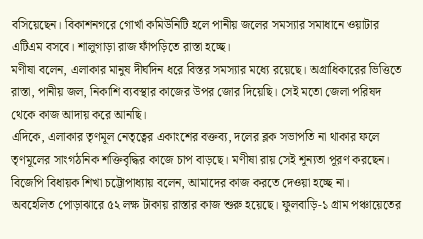বসিয়েছেন। বিকাশনগরে গোর্খা কমিউনিটি হলে পানীয় জলের সমস্যার সমাধানে ওয়াটার এটিএম বসবে। শালুগাড়া রাজ ফাঁপড়িতে রাস্তা হচ্ছে।
মণীষা বলেন, এলাকার মানুষ দীর্ঘদিন ধরে বিস্তর সমস্যার মধ্যে রয়েছে। অগ্রাধিকারের ভিত্তিতে রাস্তা, পানীয় জল, নিকাশি ব্যবস্থার কাজের উপর জোর দিয়েছি। সেই মতো জেলা পরিষদ থেকে কাজ আদায় করে আনছি।
এদিকে, এলাকার তৃণমূল নেতৃত্বের একাংশের বক্তব্য, দলের ব্লক সভাপতি না থাকার ফলে তৃণমূলের সাংগঠনিক শক্তিবৃদ্ধির কাজে চাপ বাড়ছে। মণীষা রায় সেই শূন্যতা পূরণ করছেন। বিজেপি বিধায়ক শিখা চট্টোপাধ্যায় বলেন, আমাদের কাজ করতে দেওয়া হচ্ছে না।
অবহেলিত পোড়াঝারে ৫২ লক্ষ টাকায় রাস্তার কাজ শুরু হয়েছে। ফুলবাড়ি-১ গ্রাম পঞ্চায়েতের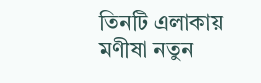তিনটি এলাকায় মণীষা নতুন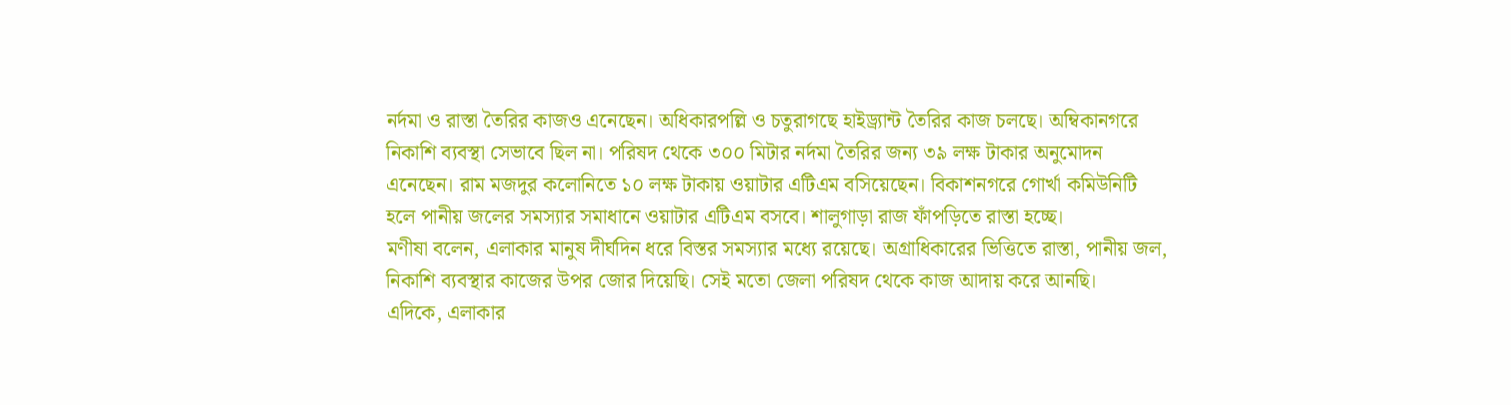নর্দমা ও রাস্তা তৈরির কাজও এনেছেন। অধিকারপল্লি ও চতুরাগছে হাইড্র্যান্ট তৈরির কাজ চলছে। অম্বিকানগরে নিকাশি ব্যবস্থা সেভাবে ছিল না। পরিষদ থেকে ৩০০ মিটার নর্দমা তৈরির জন্য ৩৯ লক্ষ টাকার অনুমোদন এনেছেন। রাম মজদুর কলোনিতে ১০ লক্ষ টাকায় ওয়াটার এটিএম বসিয়েছেন। বিকাশনগরে গোর্খা কমিউনিটি হলে পানীয় জলের সমস্যার সমাধানে ওয়াটার এটিএম বসবে। শালুগাড়া রাজ ফাঁপড়িতে রাস্তা হচ্ছে।
মণীষা বলেন, এলাকার মানুষ দীর্ঘদিন ধরে বিস্তর সমস্যার মধ্যে রয়েছে। অগ্রাধিকারের ভিত্তিতে রাস্তা, পানীয় জল, নিকাশি ব্যবস্থার কাজের উপর জোর দিয়েছি। সেই মতো জেলা পরিষদ থেকে কাজ আদায় করে আনছি।
এদিকে, এলাকার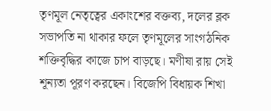তৃণমূল নেতৃত্বের একাংশের বক্তব্য, দলের ব্লক সভাপতি না থাকার ফলে তৃণমূলের সাংগঠনিক শক্তিবৃদ্ধির কাজে চাপ বাড়ছে। মণীষা রায় সেই শূন্যতা পূরণ করছেন। বিজেপি বিধায়ক শিখা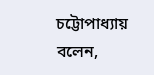চট্টোপাধ্যায় বলেন,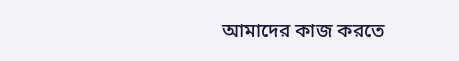আমাদের কাজ করতে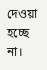দেওয়া হচ্ছে না।